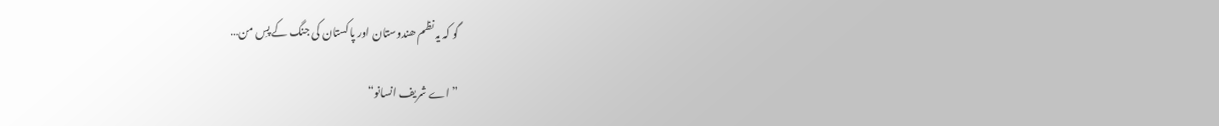گو کہ یہ نظم ھندوستان اور پاکستان کی جنگ کے پسِ من…

”اے شریف انسانو“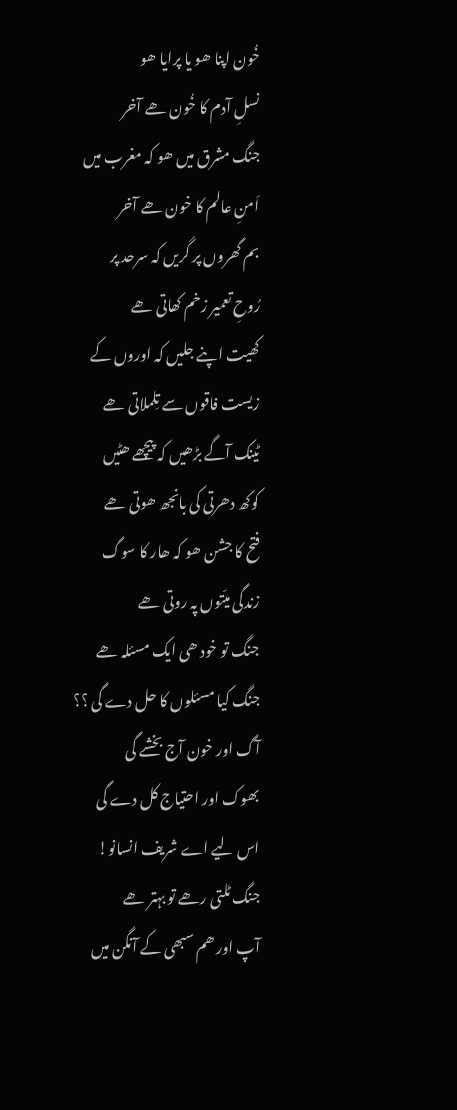خُون اپنا ھو یا پرایا ھو
نسلِ آدم کا خُون ھے آخر
جنگ مشرق میں ھو کہ مغرب میں
اَمنِ عالم کا خون ھے آخر
بم گھروں پر گریں کہ سرحد پر
رُوحِ تعمیر زخم کھاتی ھے
کھیت اپنے جلیں کہ اوروں کے
زیست فاقوں سے تِلملاتی ھے
ٹینک آگے بڑھیں کہ پیچھے ھٹیں
کوکھ دھرتی کی بانجھ ھوتی ھے
فتح کا جشن ھو کہ ھار کا سوگ
زندگی میّتوں پہ روتی ھے
جنگ تو خود ھی ایک مسئلہ ھے
جنگ کیا مسئلوں کا حل دے گی ؟؟
آگ اور خون آج بخشے گی
بھوک اور احتیاج کل دے گی
اس لیے اے شریف انسانو!
جنگ ٹلتی رھے تو بہتر ھے
آپ اور ھم سبھی کے آنگن میں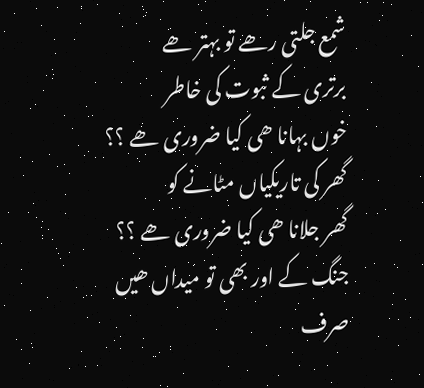شمع جلتی رھے تو بہتر ھے
برتری کے ثبوت کی خاطر
خوں بہانا ھی کیا ضروری ھے ؟؟
گھر کی تاریکیاں مٹانے کو
گھر جلانا ھی کیا ضروری ھے ؟؟
جنگ کے اور بھی تو میداں ھیں
صرف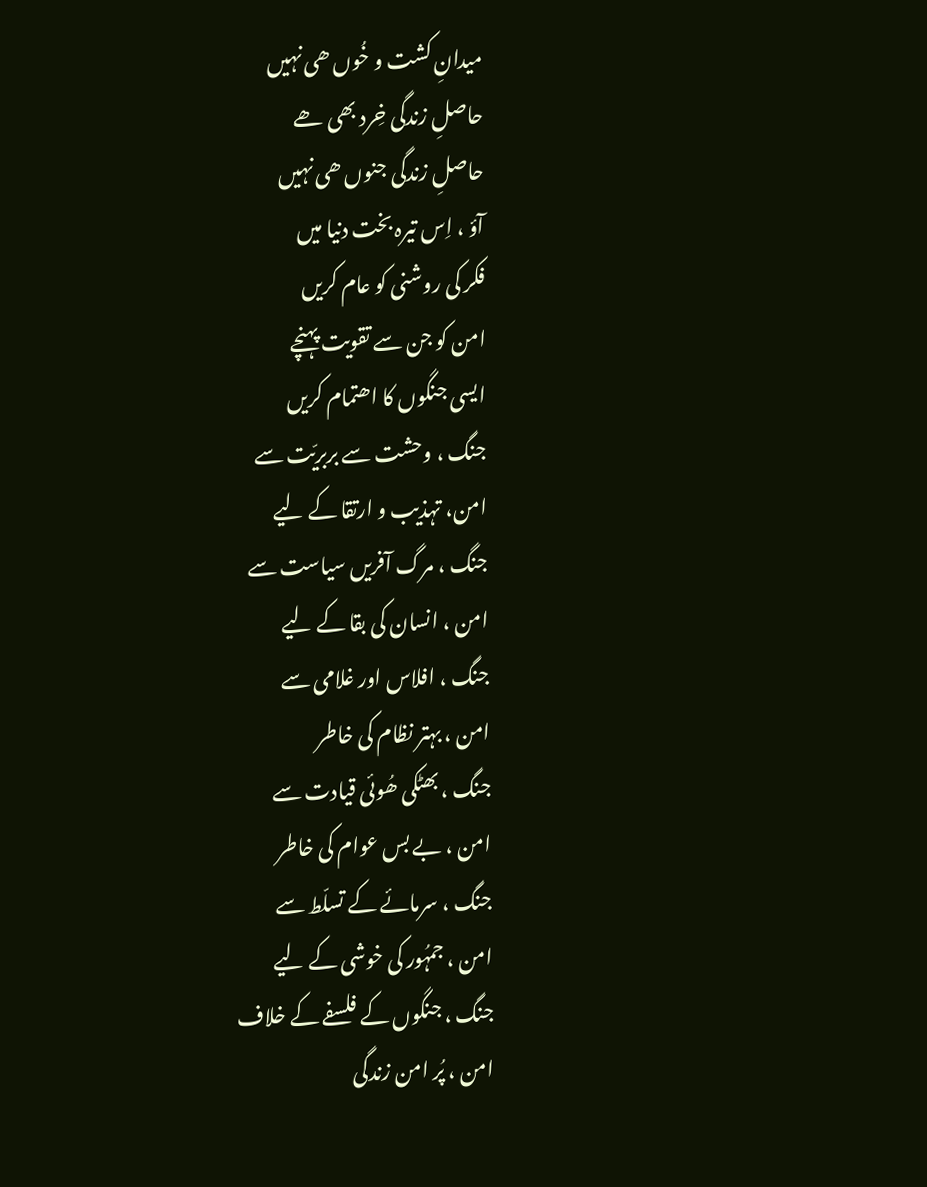میدانِ کشت و خُوں ھی نہیں
حاصلِ زندگی خِرد بھی ھے
حاصلِ زندگی جنوں ھی نہیں
آؤ ، اِس تیرہ بخت دنیا میں
فکر کی روشنی کو عام کریں
امن کو جن سے تقویت پہنچے
ایسی جنگوں کا اھتمام کریں
جنگ ، وحشت سے بربریّت سے
امن، تہذیب و ارتقا کے لیے
جنگ ، مرگ آفریں سیاست سے
امن ، انسان کی بقا کے لیے
جنگ ، افلاس اور غلامی سے
امن ، بہتر نظام کی خاطر
جنگ ، بھٹکی ھُوئی قیادت سے
امن ، بے بس عوام کی خاطر
جنگ ، سرمائے کے تسلّط سے
امن ، جمہُور کی خوشی کے لیے
جنگ ، جنگوں کے فلسفے کے خلاف
امن ، پُر امن زندگی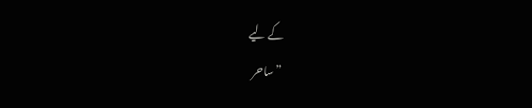کے لیے
”ساحر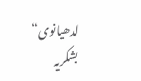لدھیانوی“
بشکریہ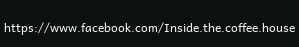https://www.facebook.com/Inside.the.coffee.house